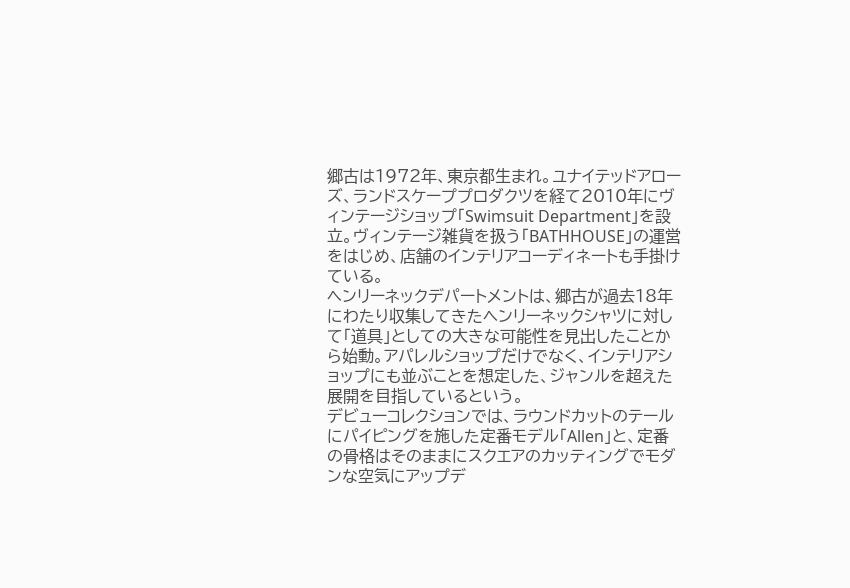郷古は1972年、東京都生まれ。ユナイテッドアローズ、ランドスケーププロダクツを経て2010年にヴィンテージショップ「Swimsuit Department」を設立。ヴィンテージ雑貨を扱う「BATHHOUSE」の運営をはじめ、店舗のインテリアコーディネートも手掛けている。
ヘンリーネックデパートメントは、郷古が過去18年にわたり収集してきたヘンリーネックシャツに対して「道具」としての大きな可能性を見出したことから始動。アパレルショップだけでなく、インテリアショップにも並ぶことを想定した、ジャンルを超えた展開を目指しているという。
デビューコレクションでは、ラウンドカットのテールにパイピングを施した定番モデル「Allen」と、定番の骨格はそのままにスクエアのカッティングでモダンな空気にアップデ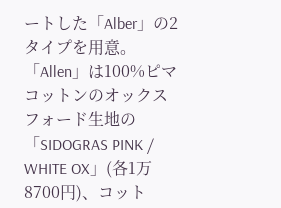ートした「Alber」の2タイプを用意。「Allen」は100%ピマコットンのオックスフォード生地の「SIDOGRAS PINK / WHITE OX」(各1万8700円)、コット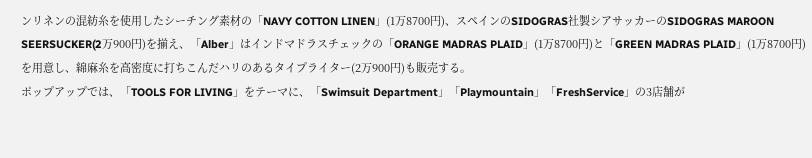ンリネンの混紡糸を使用したシーチング素材の「NAVY COTTON LINEN」(1万8700円)、スペインのSIDOGRAS社製シアサッカーのSIDOGRAS MAROON SEERSUCKER(2万900円)を揃え、「Alber」はインドマドラスチェックの「ORANGE MADRAS PLAID」(1万8700円)と「GREEN MADRAS PLAID」(1万8700円)を用意し、綿麻糸を高密度に打ちこんだハリのあるタイプライター(2万900円)も販売する。
ポップアップでは、「TOOLS FOR LIVING」をテーマに、「Swimsuit Department」「Playmountain」「FreshService」の3店舗が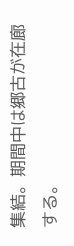集結。期間中は郷古が在廊する。